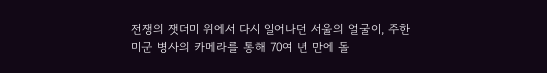전쟁의 잿더미 위에서 다시 일어나던 서울의 얼굴이, 주한미군 병사의 카메라를 통해 70여 년 만에 돌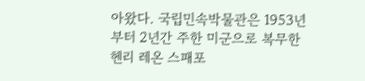아왔다. 국립민속박물관은 1953년부터 2년간 주한 미군으로 복무한 헨리 레온 스패포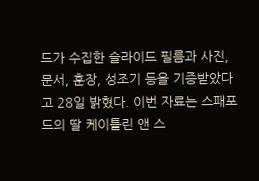드가 수집한 슬라이드 필름과 사진, 문서, 훈장, 성조기 등을 기증받았다고 28일 밝혔다. 이번 자료는 스패포드의 딸 케이틀린 앤 스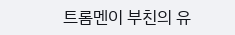트롬멘이 부친의 유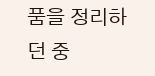품을 정리하던 중